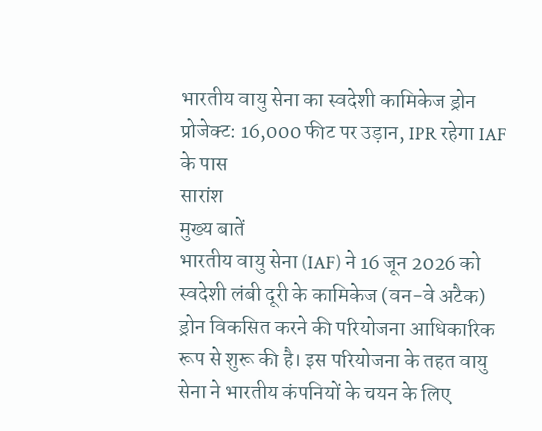भारतीय वायु सेना का स्वदेशी कामिकेज ड्रोन प्रोजेक्ट: 16,000 फीट पर उड़ान, IPR रहेगा IAF के पास
सारांश
मुख्य बातें
भारतीय वायु सेना (IAF) ने 16 जून 2026 को स्वदेशी लंबी दूरी के कामिकेज (वन-वे अटैक) ड्रोन विकसित करने की परियोजना आधिकारिक रूप से शुरू की है। इस परियोजना के तहत वायु सेना ने भारतीय कंपनियों के चयन के लिए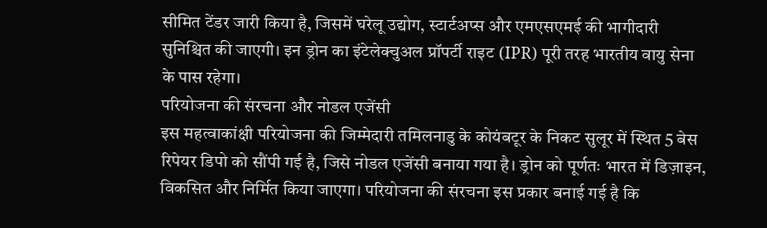सीमित टेंडर जारी किया है, जिसमें घरेलू उद्योग, स्टार्टअप्स और एमएसएमई की भागीदारी सुनिश्चित की जाएगी। इन ड्रोन का इंटेलेक्चुअल प्रॉपर्टी राइट (IPR) पूरी तरह भारतीय वायु सेना के पास रहेगा।
परियोजना की संरचना और नोडल एजेंसी
इस महत्वाकांक्षी परियोजना की जिम्मेदारी तमिलनाडु के कोयंबटूर के निकट सुलूर में स्थित 5 बेस रिपेयर डिपो को सौंपी गई है, जिसे नोडल एजेंसी बनाया गया है। ड्रोन को पूर्णतः भारत में डिज़ाइन, विकसित और निर्मित किया जाएगा। परियोजना की संरचना इस प्रकार बनाई गई है कि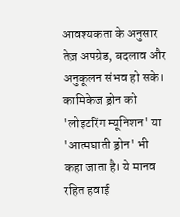आवश्यकता के अनुसार तेज़ अपग्रेड, बदलाव और अनुकूलन संभव हो सके।
कामिकेज ड्रोन को 'लोइटरिंग म्यूनिशन' या 'आत्मघाती ड्रोन' भी कहा जाता है। ये मानव रहित हवाई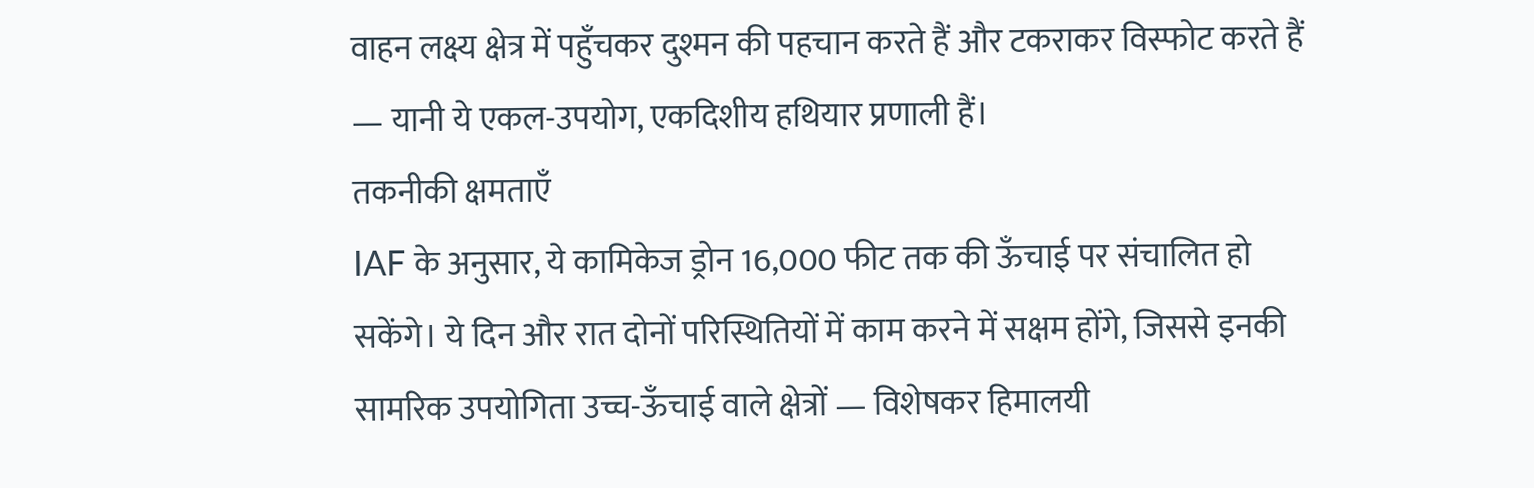वाहन लक्ष्य क्षेत्र में पहुँचकर दुश्मन की पहचान करते हैं और टकराकर विस्फोट करते हैं — यानी ये एकल-उपयोग, एकदिशीय हथियार प्रणाली हैं।
तकनीकी क्षमताएँ
IAF के अनुसार, ये कामिकेज ड्रोन 16,000 फीट तक की ऊँचाई पर संचालित हो सकेंगे। ये दिन और रात दोनों परिस्थितियों में काम करने में सक्षम होंगे, जिससे इनकी सामरिक उपयोगिता उच्च-ऊँचाई वाले क्षेत्रों — विशेषकर हिमालयी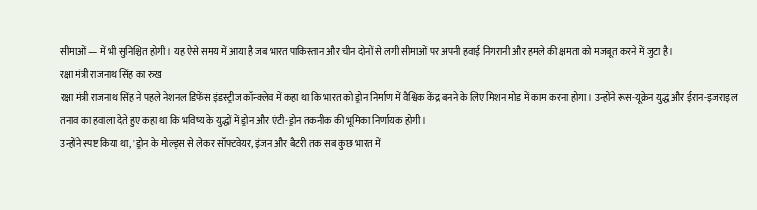सीमाओं — में भी सुनिश्चित होगी। यह ऐसे समय में आया है जब भारत पाकिस्तान और चीन दोनों से लगी सीमाओं पर अपनी हवाई निगरानी और हमले की क्षमता को मजबूत करने में जुटा है।
रक्षा मंत्री राजनाथ सिंह का रुख
रक्षा मंत्री राजनाथ सिंह ने पहले नेशनल डिफेंस इंडस्ट्रीज कॉन्क्लेव में कहा था कि भारत को ड्रोन निर्माण में वैश्विक केंद्र बनने के लिए मिशन मोड में काम करना होगा। उन्होंने रूस-यूक्रेन युद्ध और ईरान-इजराइल तनाव का हवाला देते हुए कहा था कि भविष्य के युद्धों में ड्रोन और एंटी-ड्रोन तकनीक की भूमिका निर्णायक होगी।
उन्होंने स्पष्ट किया था, 'ड्रोन के मोल्ड्स से लेकर सॉफ्टवेयर, इंजन और बैटरी तक सब कुछ भारत में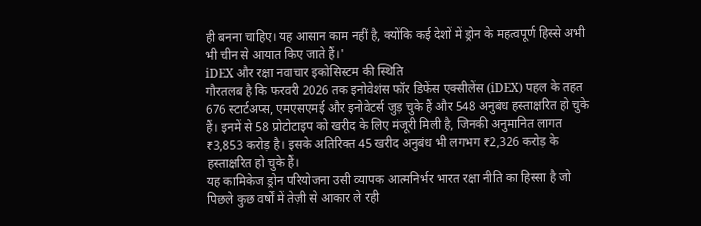ही बनना चाहिए। यह आसान काम नहीं है, क्योंकि कई देशों में ड्रोन के महत्वपूर्ण हिस्से अभी भी चीन से आयात किए जाते हैं।'
iDEX और रक्षा नवाचार इकोसिस्टम की स्थिति
गौरतलब है कि फरवरी 2026 तक इनोवेशंस फॉर डिफेंस एक्सीलेंस (iDEX) पहल के तहत 676 स्टार्टअप्स, एमएसएमई और इनोवेटर्स जुड़ चुके हैं और 548 अनुबंध हस्ताक्षरित हो चुके हैं। इनमें से 58 प्रोटोटाइप को खरीद के लिए मंजूरी मिली है, जिनकी अनुमानित लागत ₹3,853 करोड़ है। इसके अतिरिक्त 45 खरीद अनुबंध भी लगभग ₹2,326 करोड़ के हस्ताक्षरित हो चुके हैं।
यह कामिकेज ड्रोन परियोजना उसी व्यापक आत्मनिर्भर भारत रक्षा नीति का हिस्सा है जो पिछले कुछ वर्षों में तेज़ी से आकार ले रही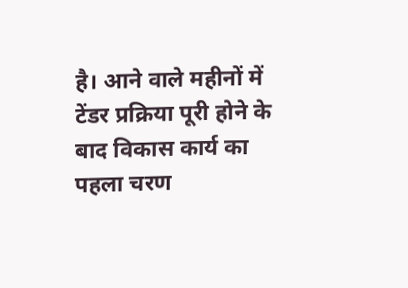है। आने वाले महीनों में टेंडर प्रक्रिया पूरी होने के बाद विकास कार्य का पहला चरण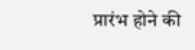प्रारंभ होने की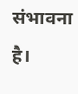संभावना है।